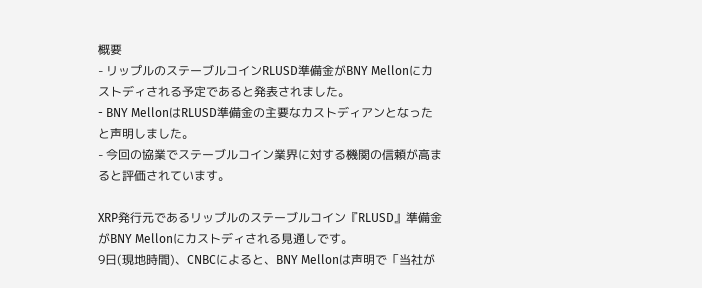概要
- リップルのステーブルコインRLUSD準備金がBNY Mellonにカストディされる予定であると発表されました。
- BNY MellonはRLUSD準備金の主要なカストディアンとなったと声明しました。
- 今回の協業でステーブルコイン業界に対する機関の信頼が高まると評価されています。

XRP発行元であるリップルのステーブルコイン『RLUSD』準備金がBNY Mellonにカストディされる見通しです。
9日(現地時間)、CNBCによると、BNY Mellonは声明で「当社が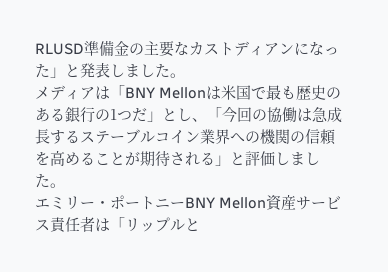RLUSD準備金の主要なカストディアンになった」と発表しました。
メディアは「BNY Mellonは米国で最も歴史のある銀行の1つだ」とし、「今回の協働は急成長するステーブルコイン業界への機関の信頼を高めることが期待される」と評価しました。
エミリー・ポートニーBNY Mellon資産サービス責任者は「リップルと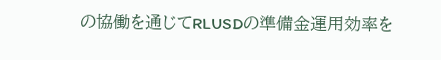の協働を通じてRLUSDの準備金運用効率を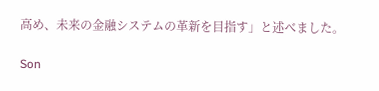高め、未来の金融システムの革新を目指す」と述べました。

Son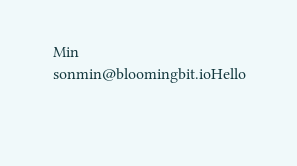Min
sonmin@bloomingbit.ioHello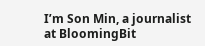I’m Son Min, a journalist at BloomingBit